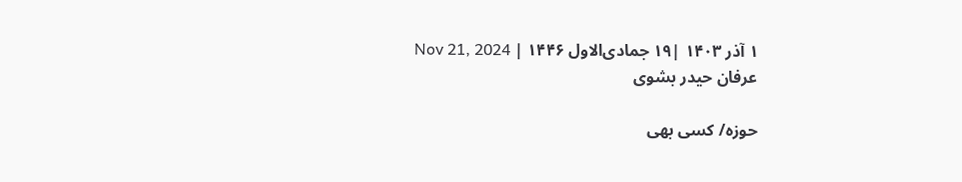۱ آذر ۱۴۰۳ |۱۹ جمادی‌الاول ۱۴۴۶ | Nov 21, 2024
عرفان حیدر بشوی

حوزہ/ کسی بھی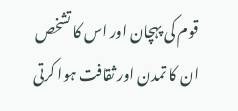قوم کی پہچان اور اس کا تشخص ان کا تمدن اور ثقافت ہوا کرتی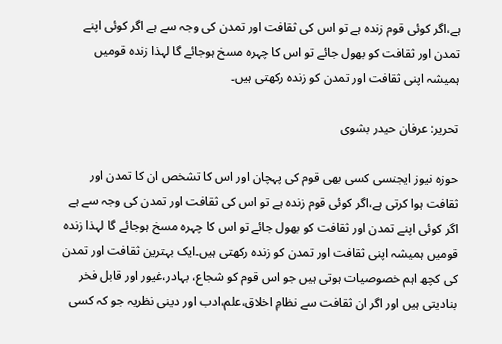ہے،اگر کوئی قوم زندہ ہے تو اس کی ثقافت اور تمدن کی وجہ سے ہے اگر کوئی اپنے تمدن اور ثقافت کو بھول جائے تو اس کا چہرہ مسخ ہوجائے گا لہذا زندہ قومیں ہمیشہ اپنی ثقافت اور تمدن کو زندہ رکھتی ہیں۔

تحریر: عرفان حیدر بشوی

حوزہ نیوز ایجنسی کسی بھی قوم کی پہچان اور اس کا تشخص ان کا تمدن اور ثقافت ہوا کرتی ہے،اگر کوئی قوم زندہ ہے تو اس کی ثقافت اور تمدن کی وجہ سے ہے اگر کوئی اپنے تمدن اور ثقافت کو بھول جائے تو اس کا چہرہ مسخ ہوجائے گا لہذا زندہ قومیں ہمیشہ اپنی ثقافت اور تمدن کو زندہ رکھتی ہیں۔ایک بہترین ثقافت اور تمدن کی کچھ اہم خصوصیات ہوتی ہیں جو اس قوم کو شجاع، بہادر،غیور اور قابل فخر بنادیتی ہیں اور اگر ان ثقافت سے نظامِ اخلاق،علم،ادب اور دینی نظریہ جو کہ کسی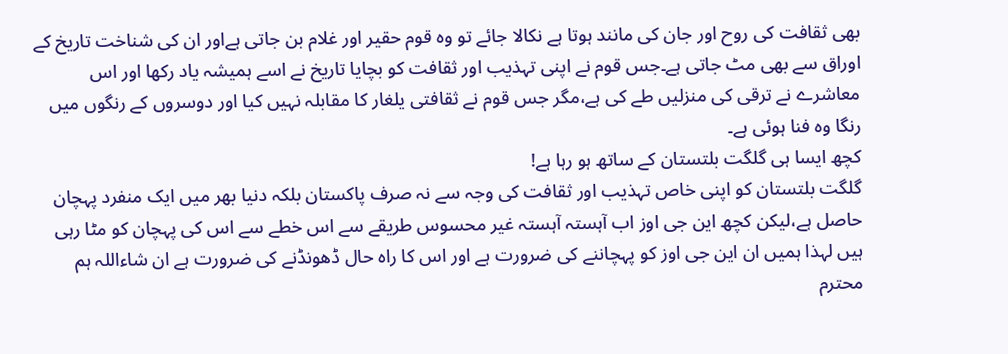بھی ثقافت کی روح اور جان کی مانند ہوتا ہے نکالا جائے تو وہ قوم حقیر اور غلام بن جاتی ہےاور ان کی شناخت تاریخ کے اوراق سے بھی مٹ جاتی ہے۔جس قوم نے اپنی تہذیب اور ثقافت کو بچایا تاریخ نے اسے ہمیشہ یاد رکھا اور اس معاشرے نے ترقی کی منزلیں طے کی ہے،مگر جس قوم نے ثقافتی یلغار کا مقابلہ نہیں کیا اور دوسروں کے رنگوں میں رنگا وہ فنا ہوئی ہے۔
کچھ ایسا ہی گلگت بلتستان کے ساتھ ہو رہا ہے!
گلگت بلتستان کو اپنی خاص تہذیب اور ثقافت کی وجہ سے نہ صرف پاکستان بلکہ دنیا بھر میں ایک منفرد پہچان حاصل ہے،لیکن کچھ این جی اوز اب آہستہ آہستہ غیر محسوس طریقے سے اس خطے سے اس کی پہچان کو مٹا رہی ہیں لہذا ہمیں ان این جی اوز کو پہچاننے کی ضرورت ہے اور اس کا راہ حال ڈھونڈنے کی ضرورت ہے ان شاءاللہ ہم محترم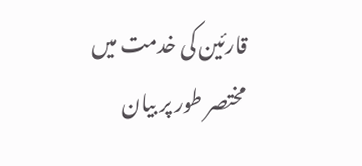قارئین کی خدمت میں مختصر طور پر بیان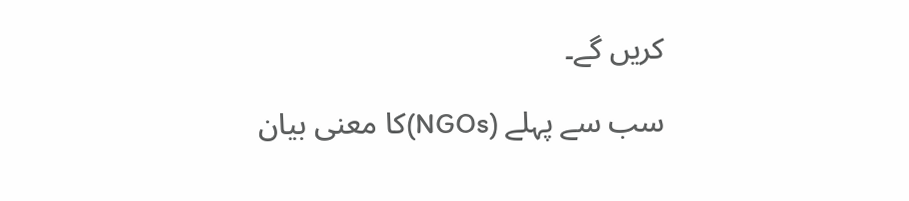کریں گے۔

سب سے پہلے (NGOs)کا معنی بیان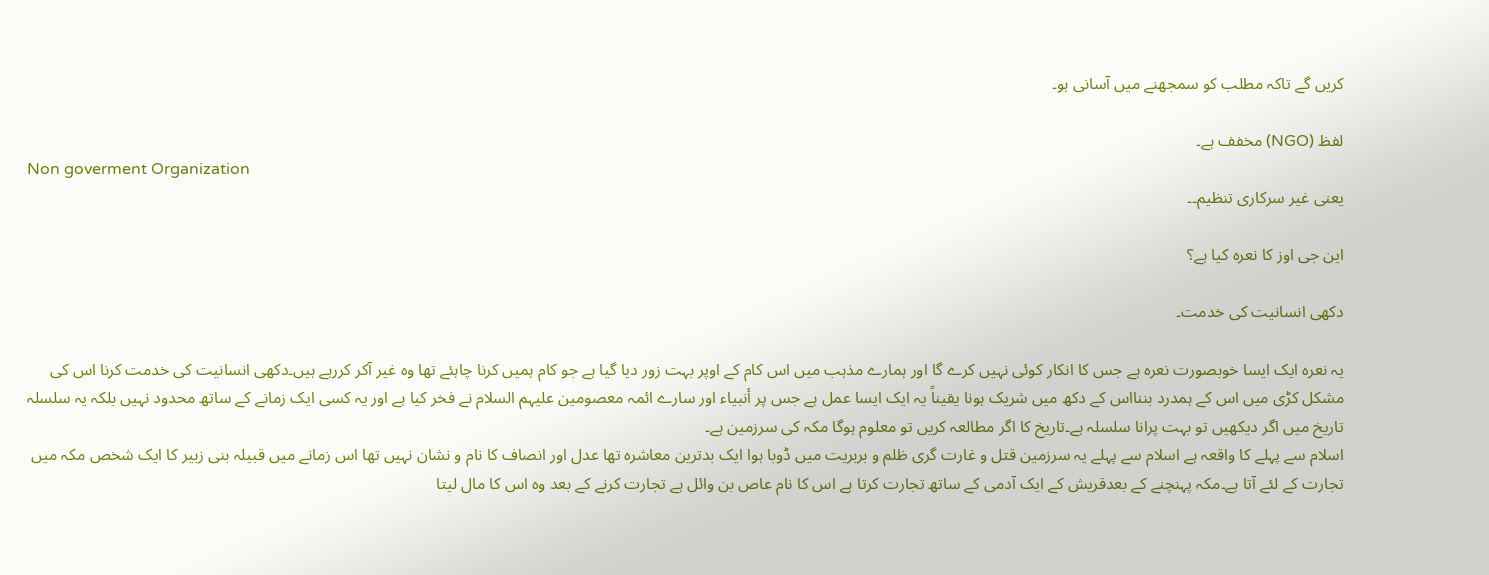کریں گے تاکہ مطلب کو سمجھنے میں آسانی ہو۔

لفظ (NGO) مخفف ہے۔
Non goverment Organization
یعنی غیر سرکاری تنظیم۔۔

این جی اوز کا نعرہ کیا ہے؟

دکھی انسانیت کی خدمت۔

یہ نعرہ ایک ایسا خوبصورت نعرہ ہے جس کا انکار کوئی نہیں کرے گا اور ہمارے مذہب میں اس کام کے اوپر بہت زور دیا گیا ہے جو کام ہمیں کرنا چاہئے تھا وہ غیر آکر کررہے ہیں۔دکھی انسانیت کی خدمت کرنا اس کی مشکل کڑی میں اس کے ہمدرد بننااس کے دکھ میں شریک ہونا یقیناً یہ ایک ایسا عمل ہے جس پر أنبياء اور سارے ائمہ معصومین علیہم السلام نے فخر کیا ہے اور یہ کسی ایک زمانے کے ساتھ محدود نہیں بلکہ یہ سلسلہ تاریخ میں اگر دیکھیں تو بہت پرانا سلسلہ ہے۔تاریخ کا اگر مطالعہ کریں تو معلوم ہوگا مکہ کی سرزمین ہے۔
اسلام سے پہلے کا واقعہ ہے اسلام سے پہلے یہ سرزمین قتل و غارت گری ظلم و بربریت میں ڈوبا ہوا ایک بدترین معاشرہ تھا عدل اور انصاف کا نام و نشان نہیں تھا اس زمانے میں قبیلہ بنی زبیر کا ایک شخص مکہ میں تجارت کے لئے آتا ہے۔مکہ پہنچنے کے بعدقریش کے ایک آدمی کے ساتھ تجارت کرتا ہے اس کا نام عاص بن وائل ہے تجارت کرنے کے بعد وہ اس کا مال لیتا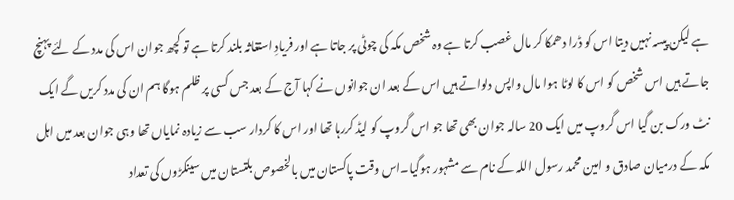ہے لیکن پیسہ نہیں دیتا اس کو ڈرا دھمکا کر مال غصب کرتا ہے وہ شخص مکہ کی چوٹی پر جاتا ہے اور فریادِ استغاثہ بلند کرتا ہے تو کچھ جوان اس کی مدد کے لئے پہنچ جاتے ہیں اس شخص کو اس کا لوٹا ہوا مال واپس دلواتے ہیں اس کے بعد ان جوانوں نے کہا آج کے بعد جس کسی پر ظلم ہوگا ہم ان کی مدد کریں گے ایک نٹ ورک بن گیا اس گروپ میں ایک 20 سالہ جوان بھی تھا جو اس گروپ کو لیڈ کررہا تھا اور اس کا کردار سب سے زیادہ نمایاں تھا وہی جوان بعد میں اہل مکہ کے درمیان صادق و امین محمد رسول اللہ کے نام سے مشہور ہوگیا۔اس وقت پاکستان میں بالخصوص بلتستان میں سینکڑوں کی تعداد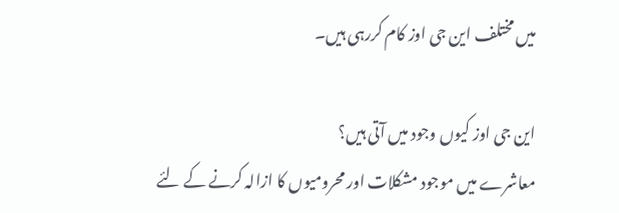میں مختلف این جی اوز کام کررہی ہیں۔

این جی اوز کیوں وجود میں آتی ہیں؟
معاشرے میں موجود مشکلات اور محرومیوں کا ازالہ کرنے کے لئے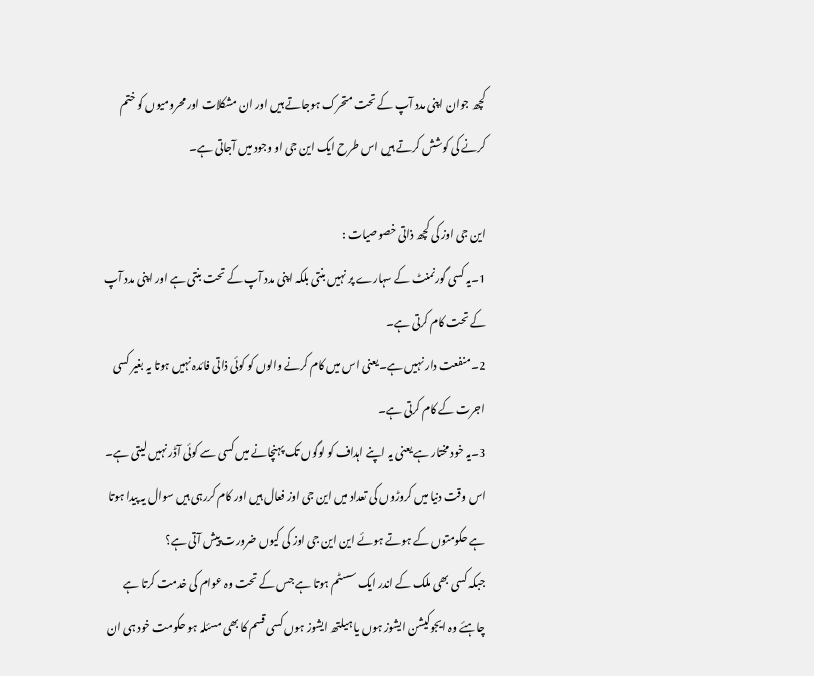کچھ جوان اپنی مدد آپ کے تحت متحرک ہوجاتے ہیں اور ان مشکلات اور محرومیوں کو ختم کرنے کی کوشش کرتے ہیں اس طرح ایک این جی او وجود میں آجاتی ہے۔

این جی اوز کی کچھ ذاتی خصوصیات :
1۔یہ کسی گورنمنٹ کے سہارے پر نہیں بنتی بلکہ اپنی مدد آپ کے تحت بنتی ہے اور اپنی مدد آپ کے تحت کام کرتی ہے۔
2۔منفعت دار نہیں ہے۔یعنی اس میں کام کرنے والوں کو کوئی ذاتی فائدہ نہیں ہوتا یہ بغیر کسی اجرت کے کام کرتی ہے۔
3۔یہ خود مختار ہے یعنی یہ اپنے اہداف کو لوگوں تک پہنچانے میں کسی سے کوئی آڈر نہیں لیتی ہے۔
اس وقت دنیا میں کروڑوں کی تعداد میں این جی اوز فعال ہیں اور کام کررہی ہیں سوال یہ پیدا ہوتا ہے حکومتوں کے ہوتے ہوئے این این جی اوز کی کیوں ضرورت پیش آتی ہے؟
جبکہ کسی بھی ملک کے اندر ایک سسٹم ہوتا ہے جس کے تحت وہ عوام کی خدمت کرتا ہے چاہئے وہ ایجوکیشن ایشوز ہوں یا ہیلتھ ایشوز ہوں کسی قسم کا بھی مسئلہ ہو حکومت خود ہی ان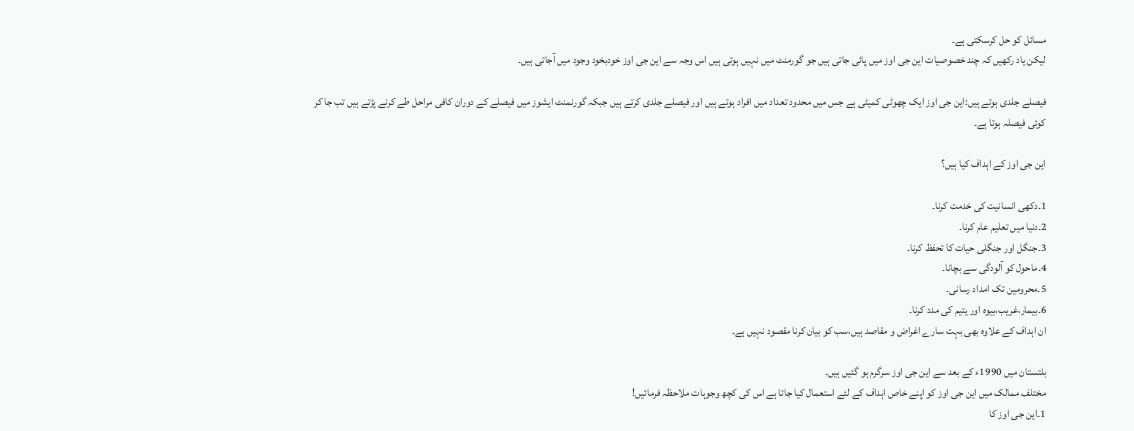مسائل کو حل کرسکتی ہے۔
لیکن یاد رکھیں کہ چند خصوصیات این جی اوز میں پائی جاتی ہیں جو گورمنٹ میں نہیں ہوتی ہیں اس وجہ سے این جی اوز خودبخود وجود میں آجاتی ہیں۔

فیصلے جلدی ہوتے ہیں:این جی اوز ایک چھوٹی کمیٹی ہے جس میں محدود تعداد میں افراد ہوتے ہیں اور فیصلے جلدی کرتے ہیں جبکہ گورنمنٹ ایشوز میں فیصلے کے دوران کافی مراحل طے کرنے پڑتے ہیں تب جا کر کوئی فیصلہ ہوتا ہے۔

این جی اوز کے اہداف کیا ہیں؟

1۔دکھی انسانیت کی خدمت کرنا۔
2۔دنیا میں تعلیم عام کرنا۔
3۔جنگل اور جنگلی حیات کا تحفظ کرنا۔
4۔ماحول کو آلودگی سے بچانا۔
5۔محرومین تک امداد رسانی۔
6۔بیمار،غریب،بیوہ اور یتیم کی مدد کرنا۔
ان اہداف کے علاوہ بھی بہت سارے اغراض و مقاصد ہیں،سب کو بیان کرنا مقصود نہیں ہے۔

بلتستان میں 1990ء کے بعد سے این جی اوز سرگرم ہو گئیں ہیں۔
مختلف ممالک میں این جی اوز کو اپنے خاص اہداف کے لئے استعمال کیا جاتا ہے اس کی کچھ وجوہات ملاحظہ فرمائیں!
1۔این جی اوز کا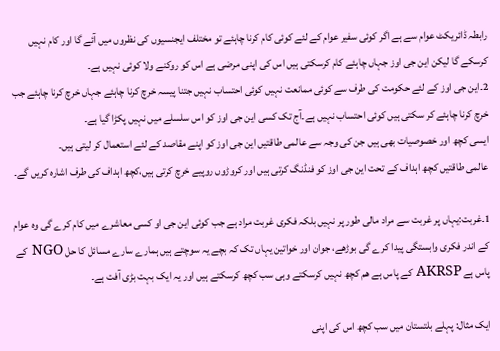رابطہ ڈائریکٹ عوام سے ہے اگر کوئی سفیر عوام کے لئے کوئی کام کرنا چاہئے تو مختلف ایجنسیوں کی نظروں میں آئے گا اور کام نہیں کرسکے گا لیکن این جی اوز جہاں چاہئے کام کرسکتی ہیں اس کی اپنی مرضی ہے اس کو روکنے ولا کوئی نہیں ہے۔
2۔این جی اوز کے لئے حکومت کی طرف سے کوئی ممانعت نہیں کوئی احتساب نہیں جتنا پیسہ خرچ کرنا چاہئے جہاں خرچ کرنا چاہئے جب خرچ کرنا چاہئے کر سکتی ہیں کوئی احتساب نہیں ہے۔آج تک کسی این جی اوز کو اس سلسلے میں نہیں پکڑا گیا ہے۔
ایسی کچھ اور خصوصیات بھی ہیں جن کی وجہ سے عالمی طاقتیں این جی اوز کو اپنے مقاصد کے لئے استعمال کر لیتی ہیں۔
عالمی طاقتیں کچھ اہداف کے تحت این جی اوز کو فنڈنگ کرتی ہیں اور کروڑوں روپیے خرچ کرتی ہیں،کچھ اہداف کی طرف اشارہ کریں گے۔

1۔غربت:یہاں پر غربت سے مراد مالی طور پر نہیں بلکہ فکری غربت مراد ہے جب کوئی این جی او کسی معاشرے میں کام کرے گی وہ عوام کے اندر فکری وابستگی پیدا کرے گی بوڑھے، جوان اور خواتین یہاں تک کہ بچے یہ سوچتے ہیں ہمارے سارے مسائل کا حل NGO کے پاس ہے AKRSP کے پاس ہے ھم کچھ نہیں کرسکتے وہی سب کچھ کرسکتے ہیں اور یہ ایک بہت بڑی آفت ہے۔

ایک مثال: پہلے بلتستان میں سب کچھ اس کی اپنی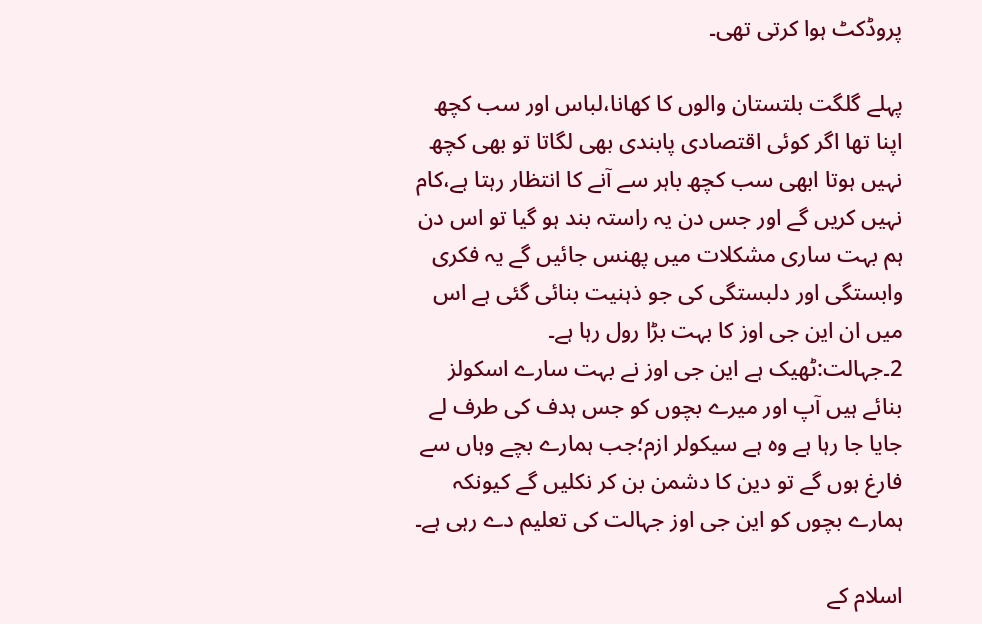پروڈکٹ ہوا کرتی تھی۔

پہلے گلگت بلتستان والوں کا کھانا،لباس اور سب کچھ اپنا تھا اگر کوئی اقتصادی پابندی بھی لگاتا تو بھی کچھ نہیں ہوتا ابھی سب کچھ باہر سے آنے کا انتظار رہتا ہے،کام نہیں کریں گے اور جس دن یہ راستہ بند ہو گیا تو اس دن ہم بہت ساری مشکلات میں پھنس جائیں گے یہ فکری وابستگی اور دلبستگی کی جو ذہنیت بنائی گئی ہے اس میں ان این جی اوز کا بہت بڑا رول رہا ہے۔
2۔جہالت:ٹھیک ہے این جی اوز نے بہت سارے اسکولز بنائے ہیں آپ اور میرے بچوں کو جس ہدف کی طرف لے جایا جا رہا ہے وہ ہے سیکولر ازم؛جب ہمارے بچے وہاں سے فارغ ہوں گے تو دین کا دشمن بن کر نکلیں گے کیونکہ ہمارے بچوں کو این جی اوز جہالت کی تعلیم دے رہی ہے۔

اسلام کے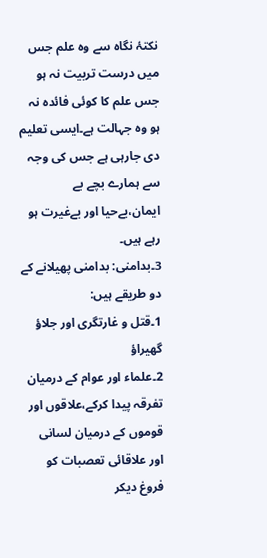نکتۂ نگاہ سے وہ علم جس میں درست تربیت نہ ہو جس علم کا کوئی فائدہ نہ ہو وہ جہالت ہے۔ایسی تعلیم دی جارہی ہے جس کی وجہ سے ہمارے بچے بے ایمان،بےحیا اور بےغیرت ہو رہے ہیں۔
3۔بدامنی: بدامنی پھیلانے کے دو طریقے ہیں:
1۔قتل و غارتگری اور جلاؤ گھیراؤ
2۔علماء اور عوام کے درمیان تفرقہ پیدا کرکے،علاقوں اور قوموں کے درمیان لسانی اور علاقائی تعصبات کو فروغ دیکر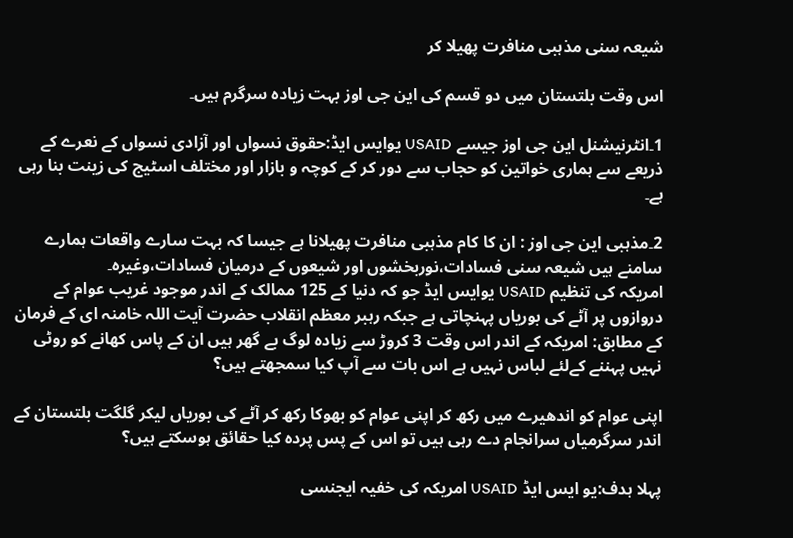شیعہ سنی مذہبی منافرت پھیلا کر

اس وقت بلتستان میں دو قسم کی این جی اوز بہت زیادہ سرگرم ہیں۔

1۔انٹرنیشنل این جی اوز جیسے USAID یوایس ایڈ:حقوق نسواں اور آزادی نسواں کے نعرے کے ذریعے سے ہماری خواتین کو حجاب سے دور کر کے کوچہ و بازار اور مختلف اسٹیج کی زینت بنا رہی ہے۔

2۔مذہبی این جی اوز : ان کا کام مذہبی منافرت پھیلانا ہے جیسا کہ بہت سارے واقعات ہمارے سامنے ہیں شیعہ سنی فسادات،نوربخشوں اور شیعوں کے درمیان فسادات،وغیرہ۔
امریکہ کی تنظیم USAID یوایس ایڈ جو کہ دنیا کے 125 ممالک کے اندر موجود غریب عوام کے دروازوں پر آٹے کی بوریاں پہنچاتی ہے جبکہ رہبر معظم انقلاب حضرت آیت اللہ خامنہ ای کے فرمان کے مطابق: امریکہ کے اندر اس وقت 3 کروڑ سے زیادہ لوگ بے گھر ہیں ان کے پاس کھانے کو روٹی نہیں پہننے کےلئے لباس نہیں ہے اس بات سے آپ کیا سمجھتے ہیں؟

اپنی عوام کو اندھیرے میں رکھ کر اپنی عوام کو بھوکا رکھ کر آٹے کی بوریاں لیکر گلگت بلتستان کے اندر سرگرمیاں سرانجام دے رہی ہیں تو اس کے پس پردہ کیا حقائق ہوسکتے ہیں؟

پہلا ہدف:یو ایس ایڈ USAID امریکہ کی خفیہ ایجنسی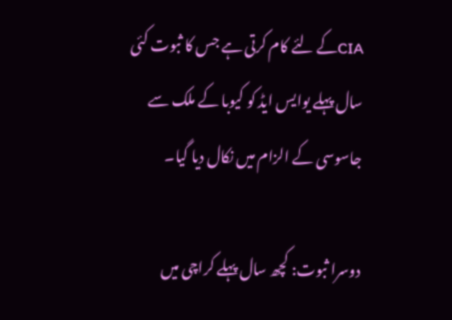CIAکے لئے کام کرتی ہے جس کا ثبوت کئی سال پہلے یوایس ایڈ کو کیوبا کے ملک سے جاسوسی کے الزام میں نکال دیا گیا۔

دوسرا ثبوت: کچھ سال پہلے کراچی میں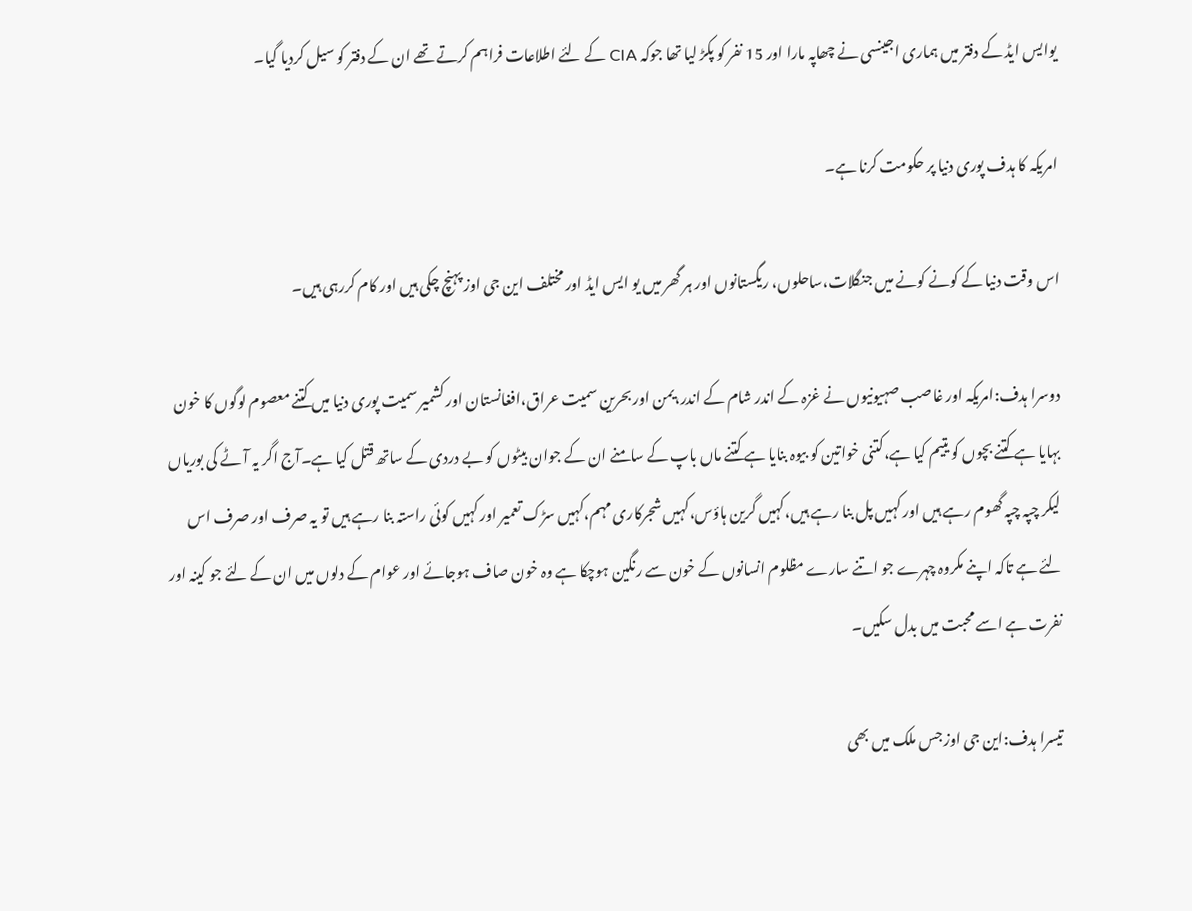یوایس ایڈ کے دفتر میں ہماری اجینسی نے چھاپہ مارا اور 15 نفر کو پکڑ لیا تھا جوکہ CIA کے لئے اطلاعات فراہم کرتے تھے ان کے دفتر کو سیل کردیا گیا۔

امریکہ کا ہدف پوری دنیا پر حکومت کرنا ہے۔

اس وقت دنیا کے کونے کونے میں جنگلات،ساحلوں، ریگستانوں اور ہر گھر میں یو ایس ایڈ اور مختلف این جی اوز پہنچ چکی ہیں اور کام کررہی ہیں۔

دوسرا ہدف:امریکہ اور غاصب صہیونیوں نے غزہ کے اندر شام کے اندر،یمن اور بحرین سمیت عراق،افغانستان اور کشمیر سمیت پوری دنیا میں کتنے معصوم لوگوں کا خون بہایا ہے کتنے بچوں کو یتیم کیا ہے،کتنی خواتین کو بیوہ بنایا ہے کتنے ماں باپ کے سامنے ان کے جوان بیٹوں کو بے دردی کے ساتھ قتل کیا ہے۔آج اگر یہ آٹے کی بوریاں لیکر چپہ چپہ گھوم رہے ہیں اور کہیں پل بنا رہے ہیں،کہیں گرین ہاؤس،کہیں شجرکاری مہم،کہیں سڑک تعمیر اور کہیں کوئی راستہ بنا رہے ہیں تو یہ صرف اور صرف اس لئے ہے تاکہ اپنے مکروہ چہرے جو اتنے سارے مظلوم انسانوں کے خون سے رنگین ہوچکا ہے وہ خون صاف ہوجائے اور عوام کے دلوں میں ان کے لئے جو کینہ اور نفرت ہے اسے محبت میں بدل سکیں۔

تیسرا ہدف:این جی اوز جس ملک میں بھی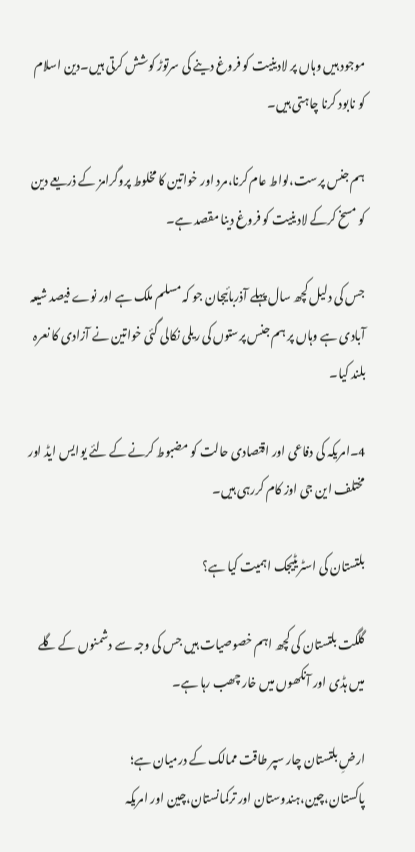موجود ہیں وہاں پر لادینیت کو فروغ دینے کی سرتوڑ کوشش کرتی ہیں۔دین اسلام کو نابود کرنا چاہتی ہیں۔

ہم جنس پرست،لواط عام کرنا،مرد اور خواتین کا مخلوط پروگرامز کے ذریعے دین کو مسخ کرکے لادینیت کو فروغ دینا مقصد ہے۔

جس کی دلیل کچھ سال پہلے آذربائیجان جو کہ مسلم ملک ہے اور نوے فیصد شیعہ آبادی ہے وہاں پر ہم جنس پرستوں کی ریلی نکالی گئی خواتین نے آزادی کا نعرہ بلند کیا۔

4۔امریکہ کی دفاعی اور اقتصادی حالت کو مضبوط کرنے کے لئے یوایس ایڈ اور مختلف این جی اوز کام کررہی ہیں۔

بلتستان کی اسٹریٹیجک اہمیت کیا ہے؟

گلگت بلتستان کی کچھ اہم خصوصیات ہیں جس کی وجہ سے دشمنوں کے گلے میں ہڈی اور آنکھوں میں خار چھب رہا ہے۔

ارضِ بلتستان چار سپر طاقت ممالک کے درمیان ہے؛ پاکستان،چین،ہندوستان اور ترکمانستان،چین اور امریکہ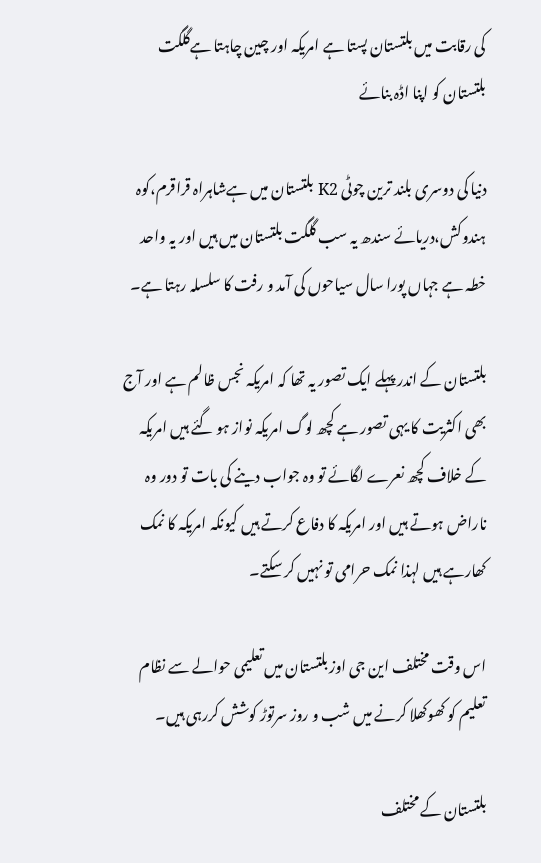کی رقابت میں بلتستان پستا ہے امریکہ اور چین چاہتا ہےگلگت بلتستان کو اپنا اڈہ بنائے

دنیا کی دوسری بلند ترین چوٹی K2 بلتستان میں ہےشاہراہ قراقرم،کوہ ہندوکش،دریائے سندھ یہ سب گلگت بلتستان میں ہیں اور یہ واحد خطہ ہے جہاں پورا سال سیاحوں کی آمد و رفت کا سلسلہ رہتا ہے۔

بلتستان کے اندر پہلے ایک تصور یہ تھا کہ امریکہ نجس ظالم ہے اور آج بھی اکثریت کا یہی تصور ہے کچھ لوگ امریکہ نواز ہو گئے ہیں امریکہ کے خلاف کچھ نعرے لگائے تو وہ جواب دینے کی بات تو دور وہ ناراض ہوتے ہیں اور امریکہ کا دفاع کرتے ہیں کیونکہ امریکہ کا نمک کھارہے ہیں لہذا نمک حرامی تو نہیں کر سکتے۔

اس وقت مختلف این جی اوز بلتستان میں تعلیمی حوالے سے نظام تعلیم کو کھوکھلا کرنے میں شب و روز سرتوڑ کوشش کررہی ہیں۔

بلتستان کے مختلف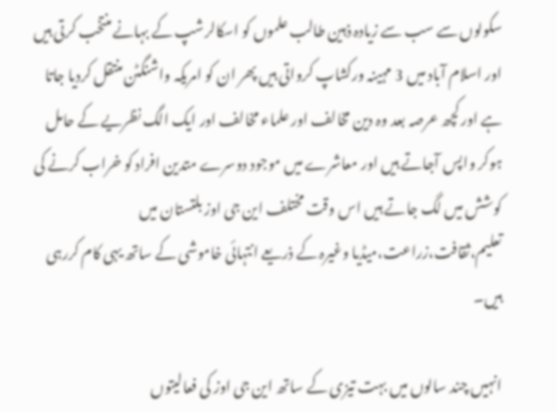سکولوں سے سب سے زیادہ ذہین طالب علموں کو اسکالرشپ کے بہانے منتخب کرتی ہیں اور اسلام آباد میں 3 مہینہ ورکشاپ کرواتی ہیں پھر ان کو امریکہ واشنگٹن منتقل کردیا جاتا ہے اور کچھ عرصہ بعد وہ دین مخالف اور علماء مخالف اور ایک الگ نظریے کے حامل ہوکر واپس آجاتے ہیں اور معاشرے میں موجود دوسرے متدین افراد کو خراب کرنے کی کوشش میں لگ جاتے ہیں اس وقت مختلف این جی اوز بلتستان میں تعلیم،ثقافت،زراعت،میڈیا وغیرہ کے ذریعے انتہائی خاموشی کے ساتھ یہی کام کررہی ہیں۔

انہیں چند سالوں میں بہت تیزی کے ساتھ این جی اوز کی فعالیتوں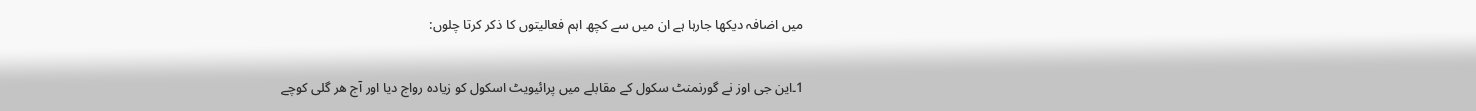میں اضافہ دیکھا جارہا ہے ان میں سے کچھ اہم فعالیتوں کا ذکر کرتا چلوں:

1۔این جی اوز نے گورنمنٹ سکول کے مقابلے میں پرائیویٹ اسکول کو زیادہ رواج دیا اور آج ھر گلی کوچے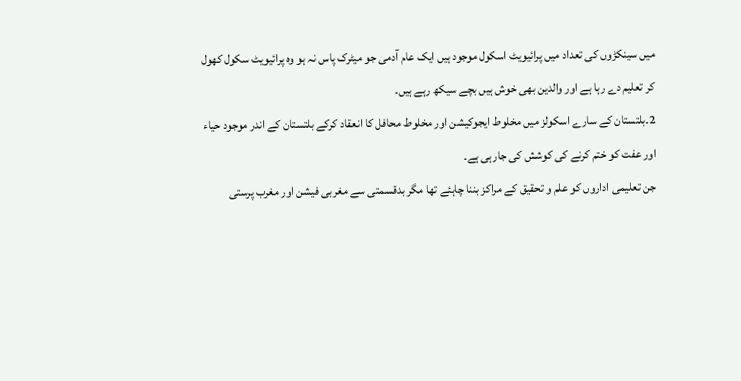میں سینکڑوں کی تعداد میں پرائیویٹ اسکول موجود ہیں ایک عام آدمی جو میٹرک پاس نہ ہو وہ پرائیویٹ سکول کھول کر تعلیم دے رہا ہے اور والدین بھی خوش ہیں بچے سیکھ رہے ہیں۔
2۔بلتستان کے سارے اسکولز میں مخلوط ایجوکیشن اور مخلوط محافل کا انعقاد کرکے بلتستان کے اندر موجود حیاء اور عفت کو ختم کرنے کی کوشش کی جارہی ہے۔
جن تعلیمی اداروں کو علم و تحقیق کے مراکز بننا چاہئے تھا مگر بدقسمتی سے مغربی فیشن اور مغرب پرستی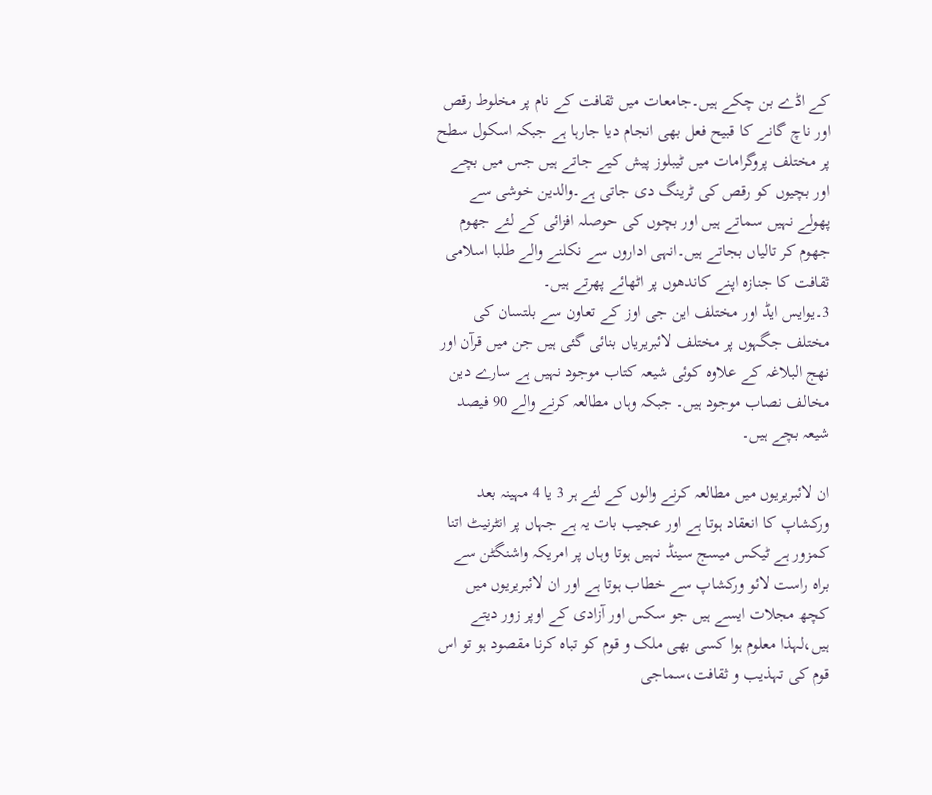کے اڈے بن چکے ہیں۔جامعات میں ثقافت کے نام پر مخلوط رقص اور ناچ گانے کا قبیح فعل بھی انجام دیا جارہا ہے جبکہ اسکول سطح پر مختلف پروگرامات میں ٹیبلوز پیش کیے جاتے ہیں جس میں بچے اور بچیوں کو رقص کی ٹرینگ دی جاتی ہے۔والدین خوشی سے پھولے نہیں سماتے ہیں اور بچوں کی حوصلہ افزائی کے لئے جھوم جھوم کر تالیاں بجاتے ہیں۔انہی اداروں سے نکلنے والے طلبا اسلامی ثقافت کا جنازہ اپنے کاندھوں پر اٹھائے پھرتے ہیں۔
3۔یوایس ایڈ اور مختلف این جی اوز کے تعاون سے بلتسان کی مختلف جگہوں پر مختلف لائبریریاں بنائی گئی ہیں جن میں قرآن اور نهج البلاغہ کے علاوہ کوئی شیعہ کتاب موجود نہیں ہے سارے دین مخالف نصاب موجود ہیں۔ جبکہ وہاں مطالعہ کرنے والے 90 فیصد شیعہ بچے ہیں۔

ان لائبریریوں میں مطالعہ کرنے والوں کے لئے ہر 3 یا 4 مہینہ بعد ورکشاپ کا انعقاد ہوتا ہے اور عجیب بات یہ ہے جہاں پر انٹرنیٹ اتنا کمزور ہے ٹیکس میسج سینڈ نہیں ہوتا وہاں پر امریکہ واشنگٹن سے براہ راست لائو ورکشاپ سے خطاب ہوتا ہے اور ان لائبریریوں میں کچھ مجلات ایسے ہیں جو سکس اور آزادی کے اوپر زور دیتے ہیں،لہذا معلوم ہوا کسی بھی ملک و قوم کو تباہ کرنا مقصود ہو تو اس قوم کی تہذیب و ثقافت،سماجی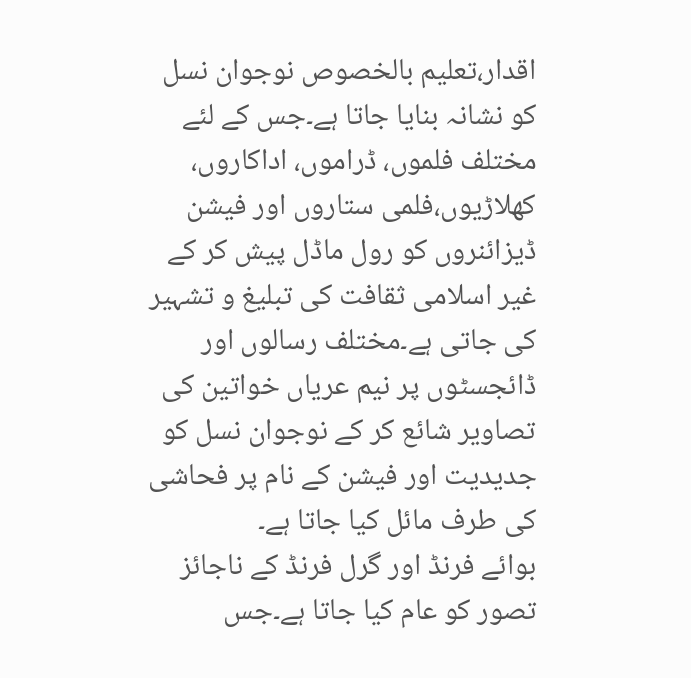اقدار،تعلیم بالخصوص نوجوان نسل کو نشانہ بنایا جاتا ہے۔جس کے لئے مختلف فلموں، ڈراموں، اداکاروں، کھلاڑیوں،فلمی ستاروں اور فیشن ڈیزائنروں کو رول ماڈل پیش کر کے غیر اسلامی ثقافت کی تبلیغ و تشہیر کی جاتی ہے۔مختلف رسالوں اور ڈائجسٹوں پر نیم عریاں خواتین کی تصاویر شائع کر کے نوجوان نسل کو جدیدیت اور فیشن کے نام پر فحاشی کی طرف مائل کیا جاتا ہے۔
بوائے فرنڈ اور گرل فرنڈ کے ناجائز تصور کو عام کیا جاتا ہے۔جس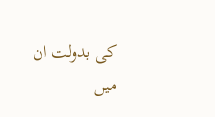کی بدولت ان میں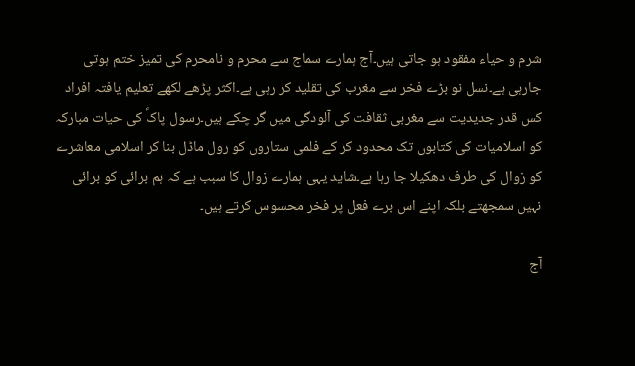شرم و حیاء مفقود ہو جاتی ہیں۔آج ہمارے سماج سے محرم و نامحرم کی تمیز ختم ہوتی جارہی ہے۔نسل نو بڑے فخر سے مغرب کی تقلید کر رہی ہے۔اکثر پڑھے لکھے تعلیم یافتہ افراد کس قدر جدیدیت سے مغربی ثقافت کی آلودگی میں گر چکے ہیں۔رسول پاکؐ کی حیات مبارکہ کو اسلامیات کی کتابوں تک محدود کر کے فلمی ستاروں کو رول ماڈل بنا کر اسلامی معاشرے کو زوال کی طرف دھکیلا جا رہا ہے۔شاید یہی ہمارے زوال کا سبب ہے کہ ہم برائی کو برائی نہیں سمجھتے بلکہ اپنے اس برے فعل پر فخر محسوس کرتے ہیں۔

آج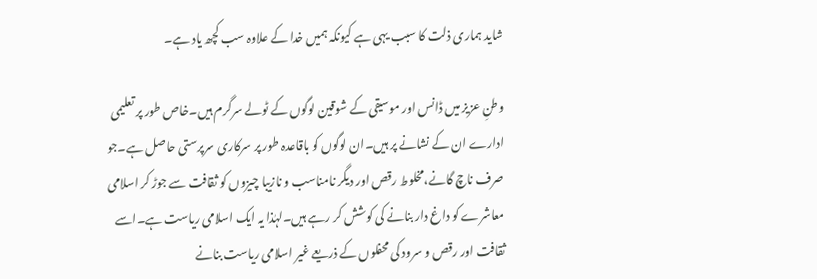شاید ہماری ذلت کا سبب یہی ہے کیونکہ ہمیں خدا کے علاوہ سب کچھ یاد ہے۔

وطنِ عزیز میں ڈانس اور موسیقی کے شوقین لوگوں کے ٹولے سرگرم ہیں۔خاص طور پر تعلیمی ادارے ان کے نشانے پر ہیں۔ان لوگوں کو باقاعدہ طور پر سرکاری سرپرستی حاصل ہے۔جو صرف ناچ گانے،مخلوط رقص اور دیگر نامناسب و نازیبا چیزوں کو ثقافت سے جوڑ کر اسلامی معاشرے کو داغ دار بنانے کی کوشش کر رہے ہیں۔لہٰذا یہ ایک اسلامی ریاست ہے۔اسے ثقافت اور رقص و سرود کی محفلوں کے ذریعے غیر اسلامی ریاست بنانے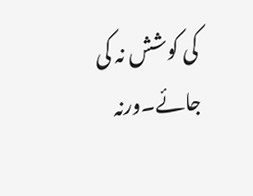کی کوشش نہ کی جائے۔ورنہ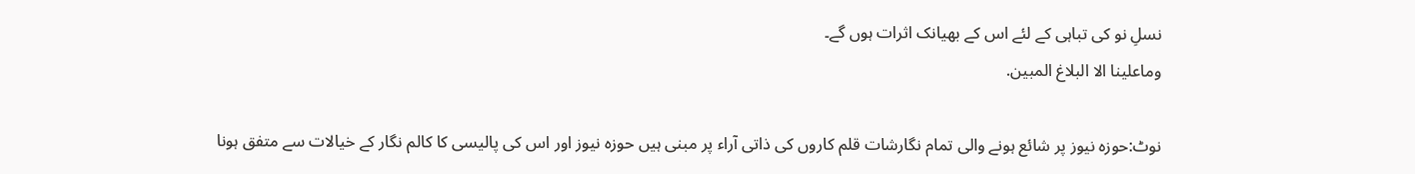نسلِ نو کی تباہی کے لئے اس کے بھیانک اثرات ہوں گے۔
وماعلینا الا البلاغ المبین.

نوٹ:حوزہ نیوز پر شائع ہونے والی تمام نگارشات قلم کاروں کی ذاتی آراء پر مبنی ہیں حوزہ نیوز اور اس کی پالیسی کا کالم نگار کے خیالات سے متفق ہونا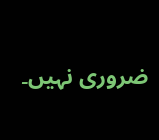ضروری نہیں۔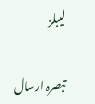لیبلز

تبصرہ ارسال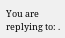You are replying to: .